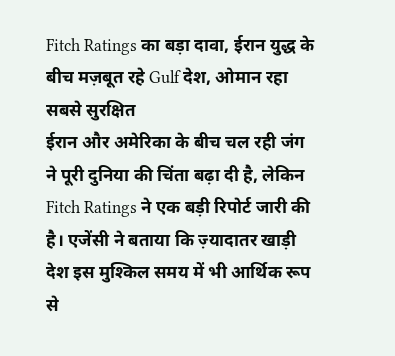Fitch Ratings का बड़ा दावा, ईरान युद्ध के बीच मज़बूत रहे Gulf देश, ओमान रहा सबसे सुरक्षित
ईरान और अमेरिका के बीच चल रही जंग ने पूरी दुनिया की चिंता बढ़ा दी है, लेकिन Fitch Ratings ने एक बड़ी रिपोर्ट जारी की है। एजेंसी ने बताया कि ज़्यादातर खाड़ी देश इस मुश्किल समय में भी आर्थिक रूप से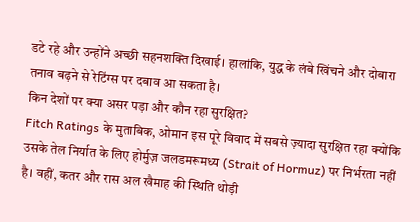डटे रहे और उन्होंने अच्छी सहनशक्ति दिखाई। हालांकि, युद्ध के लंबे खिंचने और दोबारा तनाव बढ़ने से रेटिंग्स पर दबाव आ सकता है।
किन देशों पर क्या असर पड़ा और कौन रहा सुरक्षित?
Fitch Ratings के मुताबिक, ओमान इस पूरे विवाद में सबसे ज़्यादा सुरक्षित रहा क्योंकि उसके तेल निर्यात के लिए होर्मुज़ जलडमरूमध्य (Strait of Hormuz) पर निर्भरता नहीं है। वहीं, कतर और रास अल खैमाह की स्थिति थोड़ी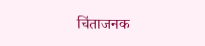चिंताजनक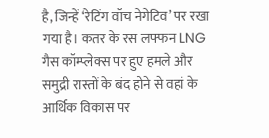है, जिन्हें ‘रेटिंग वॉच नेगेटिव’ पर रखा गया है। कतर के रस लफ्फन LNG गैस कॉम्प्लेक्स पर हुए हमले और समुद्री रास्तों के बंद होने से वहां के आर्थिक विकास पर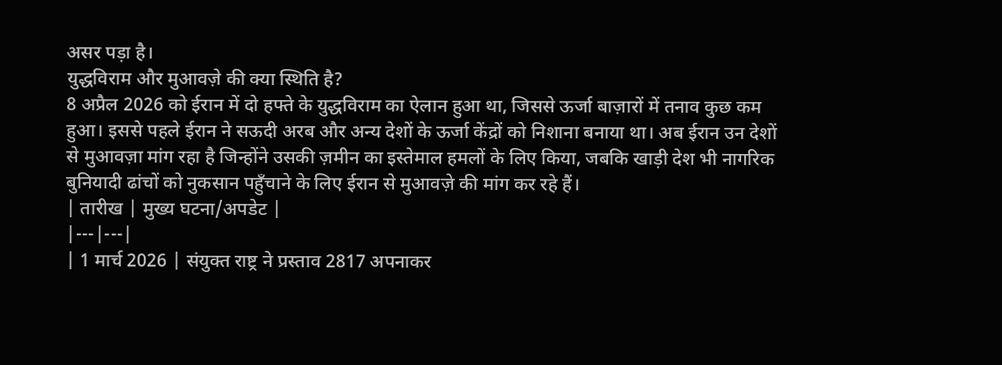असर पड़ा है।
युद्धविराम और मुआवज़े की क्या स्थिति है?
8 अप्रैल 2026 को ईरान में दो हफ्ते के युद्धविराम का ऐलान हुआ था, जिससे ऊर्जा बाज़ारों में तनाव कुछ कम हुआ। इससे पहले ईरान ने सऊदी अरब और अन्य देशों के ऊर्जा केंद्रों को निशाना बनाया था। अब ईरान उन देशों से मुआवज़ा मांग रहा है जिन्होंने उसकी ज़मीन का इस्तेमाल हमलों के लिए किया, जबकि खाड़ी देश भी नागरिक बुनियादी ढांचों को नुकसान पहुँचाने के लिए ईरान से मुआवज़े की मांग कर रहे हैं।
| तारीख | मुख्य घटना/अपडेट |
|---|---|
| 1 मार्च 2026 | संयुक्त राष्ट्र ने प्रस्ताव 2817 अपनाकर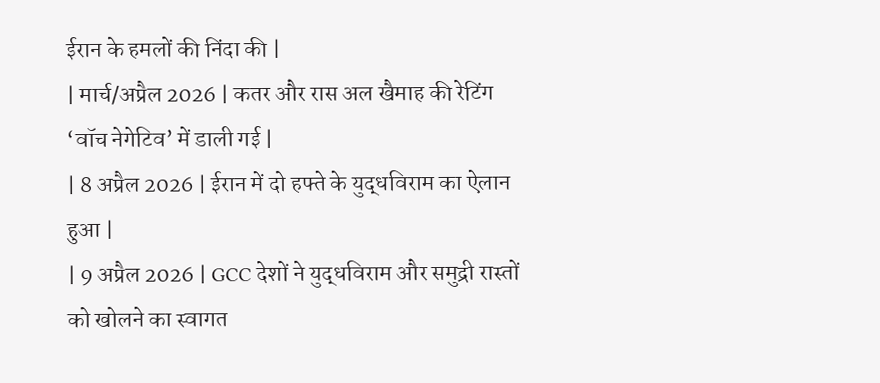ईरान के हमलों की निंदा की |
| मार्च/अप्रैल 2026 | कतर और रास अल खैमाह की रेटिंग ‘वॉच नेगेटिव’ में डाली गई |
| 8 अप्रैल 2026 | ईरान में दो हफ्ते के युद्धविराम का ऐलान हुआ |
| 9 अप्रैल 2026 | GCC देशों ने युद्धविराम और समुद्री रास्तों को खोलने का स्वागत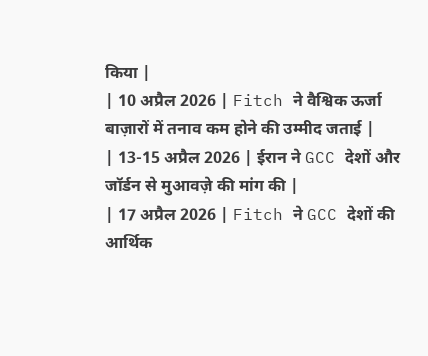किया |
| 10 अप्रैल 2026 | Fitch ने वैश्विक ऊर्जा बाज़ारों में तनाव कम होने की उम्मीद जताई |
| 13-15 अप्रैल 2026 | ईरान ने GCC देशों और जॉर्डन से मुआवज़े की मांग की |
| 17 अप्रैल 2026 | Fitch ने GCC देशों की आर्थिक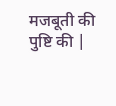मजबूती की पुष्टि की |